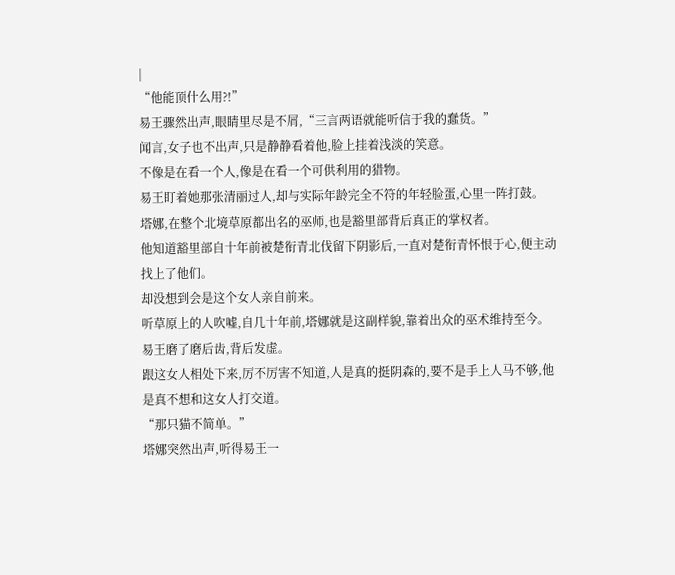|
“他能顶什么用?!”
易王骤然出声,眼睛里尽是不屑,“三言两语就能听信于我的蠢货。”
闻言,女子也不出声,只是静静看着他,脸上挂着浅淡的笑意。
不像是在看一个人,像是在看一个可供利用的猎物。
易王盯着她那张清丽过人,却与实际年龄完全不符的年轻脸蛋,心里一阵打鼓。
塔娜,在整个北境草原都出名的巫师,也是豁里部背后真正的掌权者。
他知道豁里部自十年前被楚衔青北伐留下阴影后,一直对楚衔青怀恨于心,便主动找上了他们。
却没想到会是这个女人亲自前来。
听草原上的人吹嘘,自几十年前,塔娜就是这副样貌,靠着出众的巫术维持至今。
易王磨了磨后齿,背后发虚。
跟这女人相处下来,厉不厉害不知道,人是真的挺阴森的,要不是手上人马不够,他是真不想和这女人打交道。
“那只猫不简单。”
塔娜突然出声,听得易王一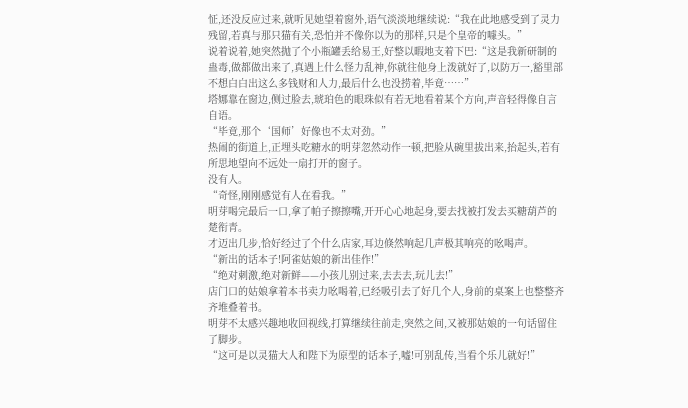怔,还没反应过来,就听见她望着窗外,语气淡淡地继续说:“我在此地感受到了灵力残留,若真与那只猫有关,恐怕并不像你以为的那样,只是个皇帝的噱头。”
说着说着,她突然抛了个小瓶罐丢给易王,好整以暇地支着下巴:“这是我新研制的蛊毒,做都做出来了,真遇上什么怪力乱神,你就往他身上泼就好了,以防万一,豁里部不想白白出这么多钱财和人力,最后什么也没捞着,毕竟……”
塔娜靠在窗边,侧过脸去,琥珀色的眼珠似有若无地看着某个方向,声音轻得像自言自语。
“毕竟,那个‘国师’好像也不太对劲。”
热闹的街道上,正埋头吃糖水的明芽忽然动作一顿,把脸从碗里拔出来,抬起头,若有所思地望向不远处一扇打开的窗子。
没有人。
“奇怪,刚刚感觉有人在看我。”
明芽喝完最后一口,拿了帕子擦擦嘴,开开心心地起身,要去找被打发去买糖葫芦的楚衔青。
才迈出几步,恰好经过了个什么店家,耳边倏然响起几声极其响亮的吆喝声。
“新出的话本子!阿雀姑娘的新出佳作!”
“绝对刺激,绝对新鲜——小孩儿别过来,去去去,玩儿去!”
店门口的姑娘拿着本书卖力吆喝着,已经吸引去了好几个人,身前的桌案上也整整齐齐堆叠着书。
明芽不太感兴趣地收回视线,打算继续往前走,突然之间,又被那姑娘的一句话留住了脚步。
“这可是以灵猫大人和陛下为原型的话本子,嘘!可别乱传,当看个乐儿就好!”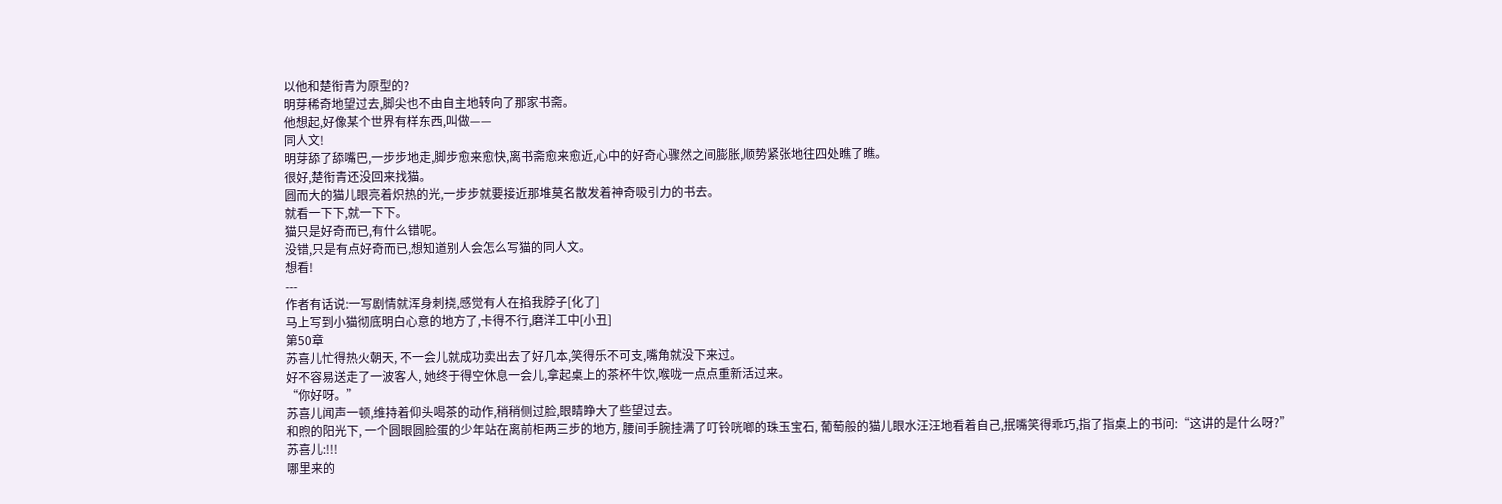以他和楚衔青为原型的?
明芽稀奇地望过去,脚尖也不由自主地转向了那家书斋。
他想起,好像某个世界有样东西,叫做——
同人文!
明芽舔了舔嘴巴,一步步地走,脚步愈来愈快,离书斋愈来愈近,心中的好奇心骤然之间膨胀,顺势紧张地往四处瞧了瞧。
很好,楚衔青还没回来找猫。
圆而大的猫儿眼亮着炽热的光,一步步就要接近那堆莫名散发着神奇吸引力的书去。
就看一下下,就一下下。
猫只是好奇而已,有什么错呢。
没错,只是有点好奇而已,想知道别人会怎么写猫的同人文。
想看!
---
作者有话说:一写剧情就浑身刺挠,感觉有人在掐我脖子[化了]
马上写到小猫彻底明白心意的地方了,卡得不行,磨洋工中[小丑]
第50章
苏喜儿忙得热火朝天, 不一会儿就成功卖出去了好几本,笑得乐不可支,嘴角就没下来过。
好不容易送走了一波客人, 她终于得空休息一会儿,拿起桌上的茶杯牛饮,喉咙一点点重新活过来。
“你好呀。”
苏喜儿闻声一顿,维持着仰头喝茶的动作,稍稍侧过脸,眼睛睁大了些望过去。
和煦的阳光下, 一个圆眼圆脸蛋的少年站在离前柜两三步的地方, 腰间手腕挂满了叮铃咣啷的珠玉宝石, 葡萄般的猫儿眼水汪汪地看着自己,抿嘴笑得乖巧,指了指桌上的书问:“这讲的是什么呀?”
苏喜儿:!!!
哪里来的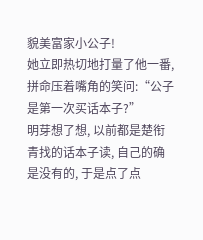貌美富家小公子!
她立即热切地打量了他一番, 拼命压着嘴角的笑问:“公子是第一次买话本子?”
明芽想了想, 以前都是楚衔青找的话本子读, 自己的确是没有的, 于是点了点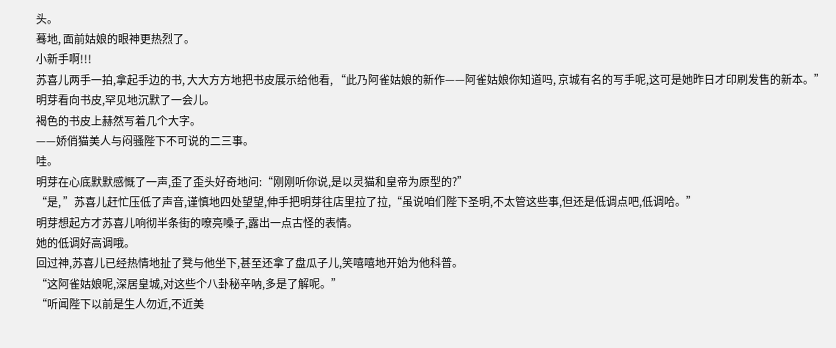头。
蓦地, 面前姑娘的眼神更热烈了。
小新手啊!!!
苏喜儿两手一拍,拿起手边的书, 大大方方地把书皮展示给他看, “此乃阿雀姑娘的新作——阿雀姑娘你知道吗, 京城有名的写手呢,这可是她昨日才印刷发售的新本。”
明芽看向书皮,罕见地沉默了一会儿。
褐色的书皮上赫然写着几个大字。
——娇俏猫美人与闷骚陛下不可说的二三事。
哇。
明芽在心底默默感慨了一声,歪了歪头好奇地问:“刚刚听你说,是以灵猫和皇帝为原型的?”
“是, ”苏喜儿赶忙压低了声音,谨慎地四处望望,伸手把明芽往店里拉了拉,“虽说咱们陛下圣明,不太管这些事,但还是低调点吧,低调哈。”
明芽想起方才苏喜儿响彻半条街的嘹亮嗓子,露出一点古怪的表情。
她的低调好高调哦。
回过神,苏喜儿已经热情地扯了凳与他坐下,甚至还拿了盘瓜子儿,笑嘻嘻地开始为他科普。
“这阿雀姑娘呢,深居皇城,对这些个八卦秘辛呐,多是了解呢。”
“听闻陛下以前是生人勿近,不近美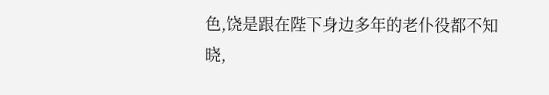色,饶是跟在陛下身边多年的老仆役都不知晓,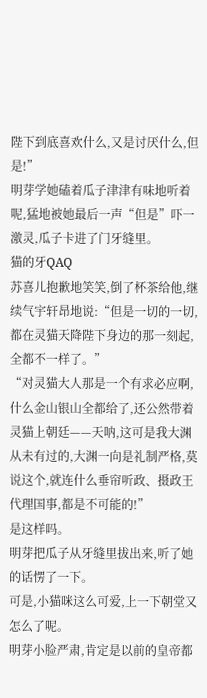陛下到底喜欢什么,又是讨厌什么,但是!”
明芽学她磕着瓜子津津有味地听着呢,猛地被她最后一声“但是”吓一激灵,瓜子卡进了门牙缝里。
猫的牙QAQ
苏喜儿抱歉地笑笑,倒了杯茶给他,继续气宇轩昂地说:“但是一切的一切,都在灵猫天降陛下身边的那一刻起,全都不一样了。”
“对灵猫大人那是一个有求必应啊,什么金山银山全都给了,还公然带着灵猫上朝廷——天呐,这可是我大渊从未有过的,大渊一向是礼制严格,莫说这个,就连什么垂帘听政、摄政王代理国事,都是不可能的!”
是这样吗。
明芽把瓜子从牙缝里拔出来,听了她的话愣了一下。
可是,小猫咪这么可爱,上一下朝堂又怎么了呢。
明芽小脸严肃,肯定是以前的皇帝都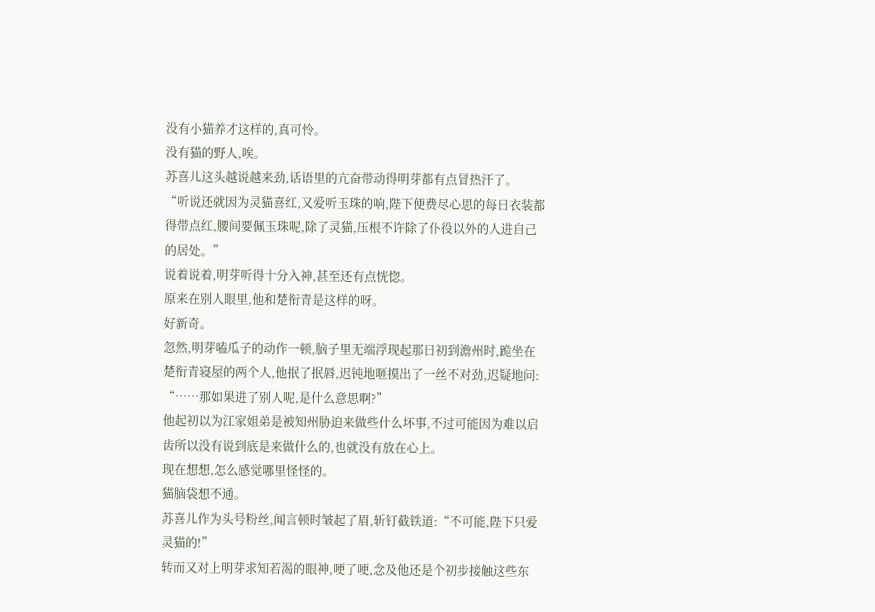没有小猫养才这样的,真可怜。
没有猫的野人,唉。
苏喜儿这头越说越来劲,话语里的亢奋带动得明芽都有点冒热汗了。
“听说还就因为灵猫喜红,又爱听玉珠的响,陛下便费尽心思的每日衣装都得带点红,腰间要佩玉珠呢,除了灵猫,压根不许除了仆役以外的人进自己的居处。”
说着说着,明芽听得十分入神,甚至还有点恍惚。
原来在别人眼里,他和楚衔青是这样的呀。
好新奇。
忽然,明芽嗑瓜子的动作一顿,脑子里无端浮现起那日初到澹州时,跪坐在楚衔青寝屋的两个人,他抿了抿唇,迟钝地咂摸出了一丝不对劲,迟疑地问:
“……那如果进了别人呢,是什么意思啊?”
他起初以为江家姐弟是被知州胁迫来做些什么坏事,不过可能因为难以启齿所以没有说到底是来做什么的,也就没有放在心上。
现在想想,怎么感觉哪里怪怪的。
猫脑袋想不通。
苏喜儿作为头号粉丝,闻言顿时皱起了眉,斩钉截铁道:“不可能,陛下只爱灵猫的!”
转而又对上明芽求知若渴的眼神,哽了哽,念及他还是个初步接触这些东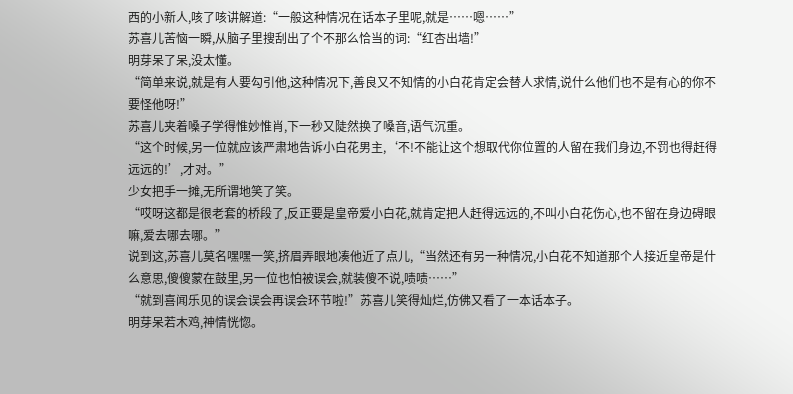西的小新人,咳了咳讲解道:“一般这种情况在话本子里呢,就是……嗯……”
苏喜儿苦恼一瞬,从脑子里搜刮出了个不那么恰当的词:“红杏出墙!”
明芽呆了呆,没太懂。
“简单来说,就是有人要勾引他,这种情况下,善良又不知情的小白花肯定会替人求情,说什么他们也不是有心的你不要怪他呀!”
苏喜儿夹着嗓子学得惟妙惟肖,下一秒又陡然换了嗓音,语气沉重。
“这个时候,另一位就应该严肃地告诉小白花男主,‘不!不能让这个想取代你位置的人留在我们身边,不罚也得赶得远远的!’,才对。”
少女把手一摊,无所谓地笑了笑。
“哎呀这都是很老套的桥段了,反正要是皇帝爱小白花,就肯定把人赶得远远的,不叫小白花伤心,也不留在身边碍眼嘛,爱去哪去哪。”
说到这,苏喜儿莫名嘿嘿一笑,挤眉弄眼地凑他近了点儿,“当然还有另一种情况,小白花不知道那个人接近皇帝是什么意思,傻傻蒙在鼓里,另一位也怕被误会,就装傻不说,啧啧……”
“就到喜闻乐见的误会误会再误会环节啦!”苏喜儿笑得灿烂,仿佛又看了一本话本子。
明芽呆若木鸡,神情恍惚。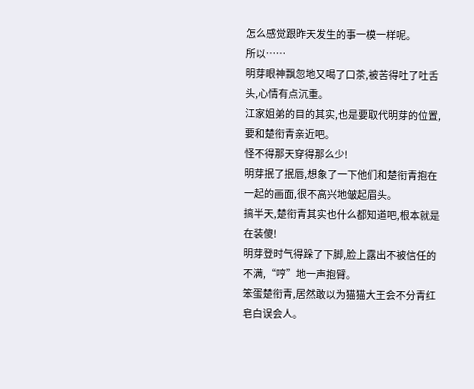怎么感觉跟昨天发生的事一模一样呢。
所以……
明芽眼神飘忽地又喝了口茶,被苦得吐了吐舌头,心情有点沉重。
江家姐弟的目的其实,也是要取代明芽的位置,要和楚衔青亲近吧。
怪不得那天穿得那么少!
明芽抿了抿唇,想象了一下他们和楚衔青抱在一起的画面,很不高兴地皱起眉头。
搞半天,楚衔青其实也什么都知道吧,根本就是在装傻!
明芽登时气得跺了下脚,脸上露出不被信任的不满,“哼”地一声抱臂。
笨蛋楚衔青,居然敢以为猫猫大王会不分青红皂白误会人。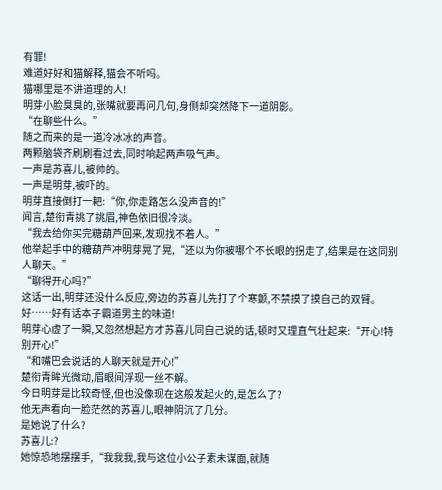有罪!
难道好好和猫解释,猫会不听吗。
猫哪里是不讲道理的人!
明芽小脸臭臭的,张嘴就要再问几句,身侧却突然降下一道阴影。
“在聊些什么。”
随之而来的是一道冷冰冰的声音。
两颗脑袋齐刷刷看过去,同时响起两声吸气声。
一声是苏喜儿,被帅的。
一声是明芽,被吓的。
明芽直接倒打一耙:“你,你走路怎么没声音的!”
闻言,楚衔青挑了挑眉,神色依旧很冷淡。
“我去给你买完糖葫芦回来,发现找不着人。”
他举起手中的糖葫芦冲明芽晃了晃,“还以为你被哪个不长眼的拐走了,结果是在这同别人聊天。”
“聊得开心吗?”
这话一出,明芽还没什么反应,旁边的苏喜儿先打了个寒颤,不禁摸了摸自己的双臂。
好……好有话本子霸道男主的味道!
明芽心虚了一瞬,又忽然想起方才苏喜儿同自己说的话,顿时又理直气壮起来:“开心!特别开心!”
“和嘴巴会说话的人聊天就是开心!”
楚衔青眸光微动,眉眼间浮现一丝不解。
今日明芽是比较奇怪,但也没像现在这般发起火的,是怎么了?
他无声看向一脸茫然的苏喜儿,眼神阴沉了几分。
是她说了什么?
苏喜儿:?
她惊恐地摆摆手,“我我我,我与这位小公子素未谋面,就随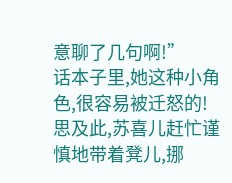意聊了几句啊!”
话本子里,她这种小角色,很容易被迁怒的!
思及此,苏喜儿赶忙谨慎地带着凳儿,挪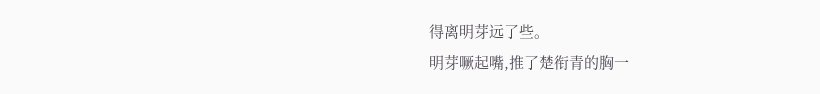得离明芽远了些。
明芽噘起嘴,推了楚衔青的胸一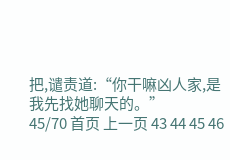把,谴责道:“你干嘛凶人家,是我先找她聊天的。”
45/70 首页 上一页 43 44 45 46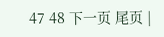47 48 下一页 尾页 |